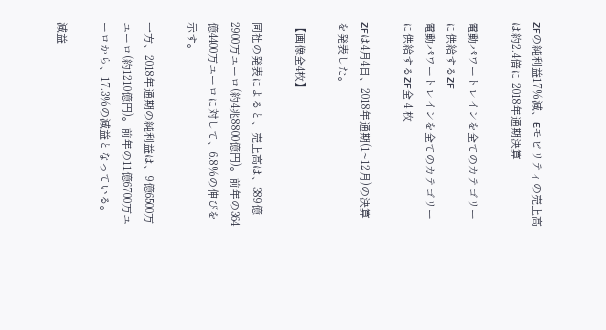ZFの純利益17%減、Eモビリティの売上高は約2.4倍に 2018年通期決算

電動パワートレインを全てのカテゴリーに供給するZF
電動パワートレインを全てのカテゴリーに供給するZF全 4 枚

ZFは4月4日、2018年通期(1~12月)の決算を発表した。

【画像全4枚】

同社の発表によると、売上高は、389億2900万ユーロ(約4兆8800億円)。前年の364億4400万ユーロに対して、6.8%の伸びを示す。

一方、2018年通期の純利益は、9億6500万ユーロ(約1210億円)。前年の11億6700万ユーロから、17.3%の減益となっている。

減益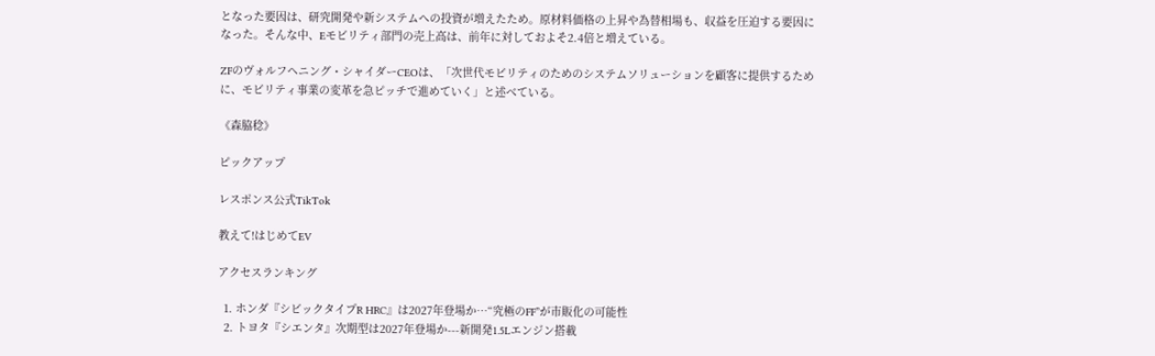となった要因は、研究開発や新システムへの投資が増えたため。原材料価格の上昇や為替相場も、収益を圧迫する要因になった。そんな中、Eモビリティ部門の売上高は、前年に対しておよそ2.4倍と増えている。

ZFのヴォルフヘニング・シャイダーCEOは、「次世代モビリティのためのシステムソリューションを顧客に提供するために、モビリティ事業の変革を急ピッチで進めていく」と述べている。

《森脇稔》

ピックアップ

レスポンス公式TikTok

教えて!はじめてEV

アクセスランキング

  1. ホンダ『シビックタイプR HRC』は2027年登場か…“究極のFF”が市販化の可能性
  2. トヨタ『シエンタ』次期型は2027年登場か---新開発1.5Lエンジン搭載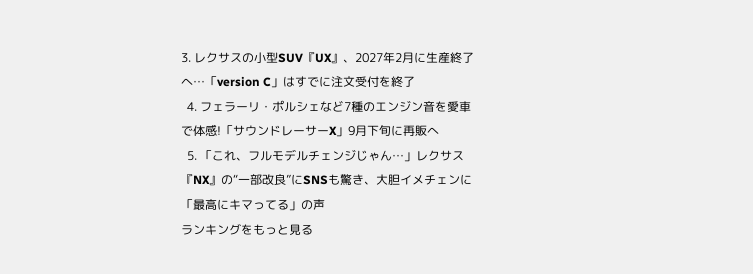3. レクサスの小型SUV『UX』、2027年2月に生産終了へ…「version C」はすでに注文受付を終了
  4. フェラーリ・ポルシェなど7種のエンジン音を愛車で体感!「サウンドレーサーX」9月下旬に再販へ
  5. 「これ、フルモデルチェンジじゃん…」レクサス『NX』の“一部改良”にSNSも驚き、大胆イメチェンに「最高にキマってる」の声
ランキングをもっと見る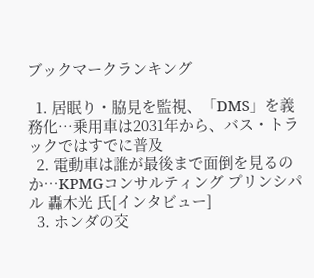ブックマークランキング

  1. 居眠り・脇見を監視、「DMS」を義務化…乗用車は2031年から、バス・トラックではすでに普及
  2. 電動車は誰が最後まで面倒を見るのか…KPMGコンサルティング プリンシパル 轟木光 氏[インタビュー]
  3. ホンダの交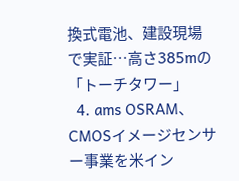換式電池、建設現場で実証…高さ385mの「トーチタワー」
  4. ams OSRAM、CMOSイメージセンサー事業を米イン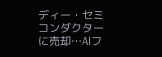ディー・セミコンダクターに売却…AIフ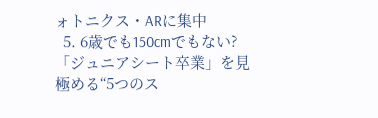ォトニクス・ARに集中
  5. 6歳でも150cmでもない?「ジュニアシート卒業」を見極める“5つのス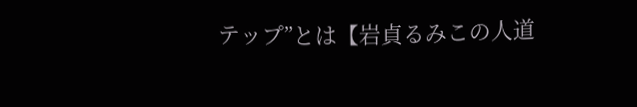テップ”とは【岩貞るみこの人道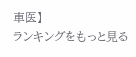車医】
ランキングをもっと見る